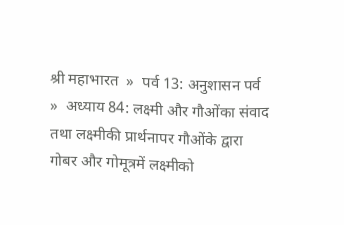श्री महाभारत  »  पर्व 13: अनुशासन पर्व  »  अध्याय 84: लक्ष्मी और गौओंका संवाद तथा लक्ष्मीकी प्रार्थनापर गौओंके द्वारा गोबर और गोमूत्रमें लक्ष्मीको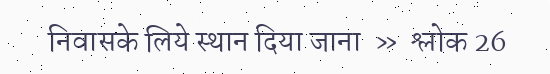निवासके लिये स्थान दिया जाना  »  श्लोक 26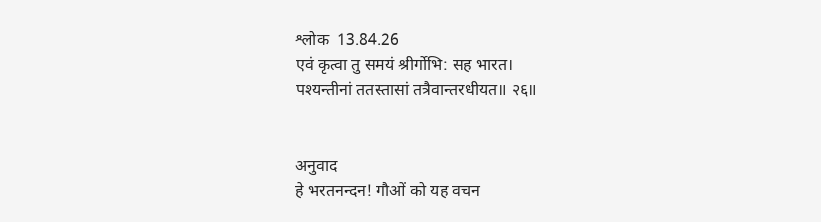श्लोक  13.84.26
एवं कृत्वा तु समयं श्रीर्गोभि: सह भारत।
पश्यन्तीनां ततस्तासां तत्रैवान्तरधीयत॥ २६॥


अनुवाद
हे भरतनन्दन! गौओं को यह वचन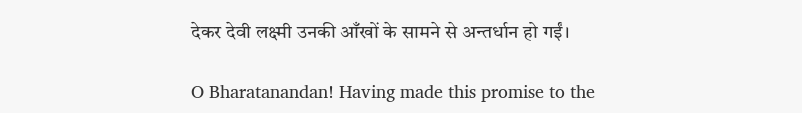देकर देवी लक्ष्मी उनकी आँखों के सामने से अन्तर्धान हो गईं।

O Bharatanandan! Having made this promise to the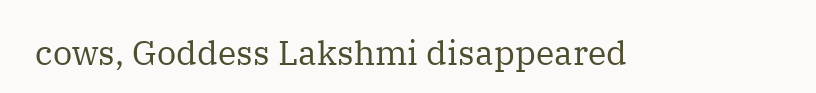cows, Goddess Lakshmi disappeared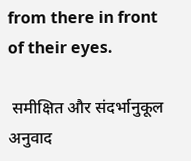from there in front of their eyes.

 समीक्षित और संदर्भानुकूल अनुवाद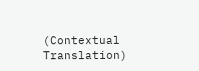(Contextual Translation)